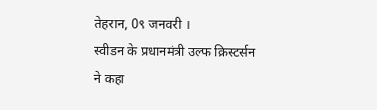तेहरान, 0९ जनवरी ।
स्वीडन के प्रधानमंत्री उल्फ क्रिस्टर्सन ने कहा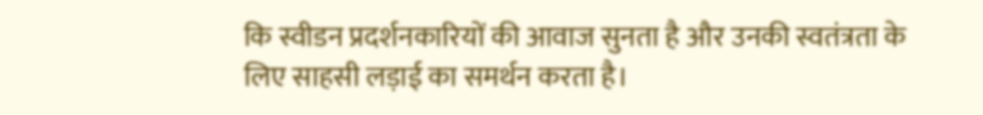कि स्वीडन प्रदर्शनकारियों की आवाज सुनता है और उनकी स्वतंत्रता के लिए साहसी लड़ाई का समर्थन करता है।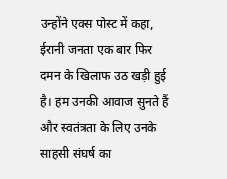उन्होंने एक्स पोस्ट में कहा, ईरानी जनता एक बार फिर दमन के खिलाफ उठ खड़ी हुई है। हम उनकी आवाज सुनते हैं और स्वतंत्रता के लिए उनके साहसी संघर्ष का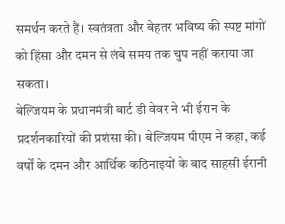समर्थन करते हैं। स्वतंत्रता और बेहतर भविष्य की स्पष्ट मांगों को हिंसा और दमन से लंबे समय तक चुप नहीं कराया जा सकता।
बेल्जियम के प्रधानमंत्री बार्ट डी वेवर ने भी ईरान के प्रदर्शनकारियों की प्रशंसा की। बेल्जियम पीएम ने कहा, कई वर्षों के दमन और आर्थिक कठिनाइयों के बाद साहसी ईरानी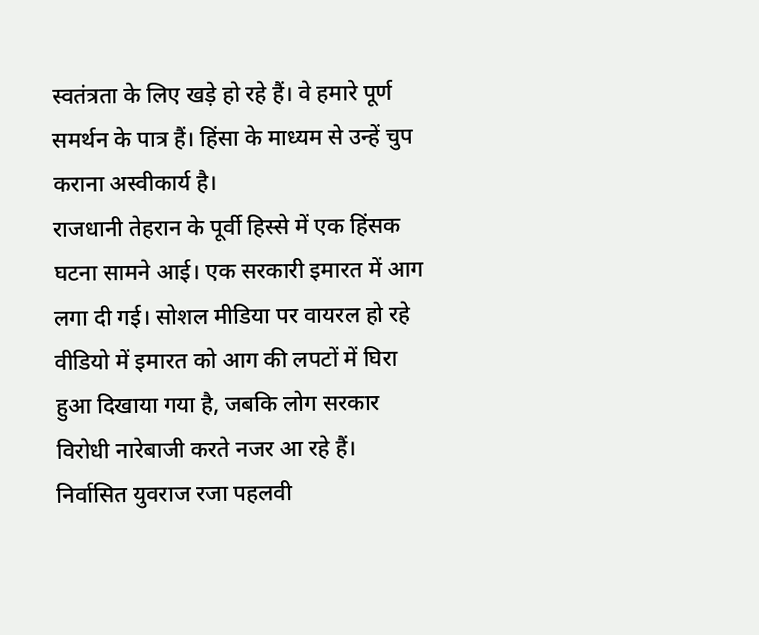स्वतंत्रता के लिए खड़े हो रहे हैं। वे हमारे पूर्ण समर्थन के पात्र हैं। हिंसा के माध्यम से उन्हें चुप कराना अस्वीकार्य है।
राजधानी तेहरान के पूर्वी हिस्से में एक हिंसक घटना सामने आई। एक सरकारी इमारत में आग लगा दी गई। सोशल मीडिया पर वायरल हो रहे वीडियो में इमारत को आग की लपटों में घिरा हुआ दिखाया गया है, जबकि लोग सरकार विरोधी नारेबाजी करते नजर आ रहे हैं। निर्वासित युवराज रजा पहलवी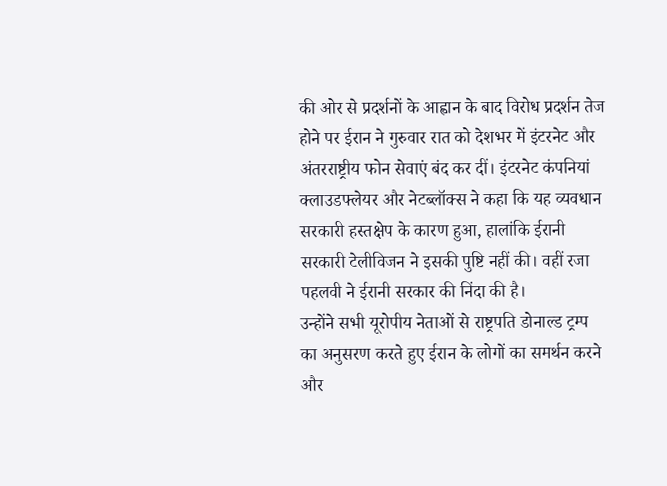की ओर से प्रदर्शनों के आह्वान के बाद विरोध प्रदर्शन तेज होने पर ईरान ने गुरुवार रात को देशभर में इंटरनेट और अंतरराष्ट्रीय फोन सेवाएं बंद कर दीं। इंटरनेट कंपनियां क्लाउडफ्लेयर और नेटब्लॉक्स ने कहा कि यह व्यवधान सरकारी हस्तक्षेप के कारण हुआ, हालांकि ईरानी सरकारी टेलीविजन ने इसकी पुष्टि नहीं की। वहीं रजा पहलवी ने ईरानी सरकार की निंदा की है।
उन्होंने सभी यूरोपीय नेताओं से राष्ट्रपति डोनाल्ड ट्रम्प का अनुसरण करते हुए ईरान के लोगों का समर्थन करने और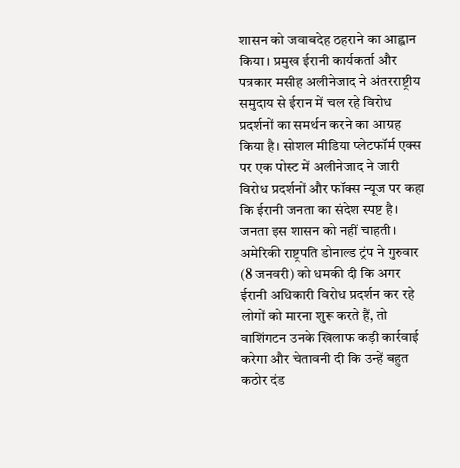शासन को जवाबदेह ठहराने का आह्वान किया। प्रमुख ईरानी कार्यकर्ता और पत्रकार मसीह अलीनेजाद ने अंतरराष्ट्रीय समुदाय से ईरान में चल रहे विरोध प्रदर्शनों का समर्थन करने का आग्रह किया है। सोशल मीडिया प्लेटफॉर्म एक्स पर एक पोस्ट में अलीनेजाद ने जारी विरोध प्रदर्शनों और फॉक्स न्यूज पर कहा कि ईरानी जनता का संदेश स्पष्ट है। जनता इस शासन को नहीं चाहती। अमेरिकी राष्ट्रपति डोनाल्ड ट्रंप ने गुरुवार (8 जनवरी) को धमकी दी कि अगर ईरानी अधिकारी विरोध प्रदर्शन कर रहे लोगों को मारना शुरू करते हैं, तो वाशिंगटन उनके खिलाफ कड़ी कार्रवाई करेगा और चेतावनी दी कि उन्हें बहुत कठोर दंड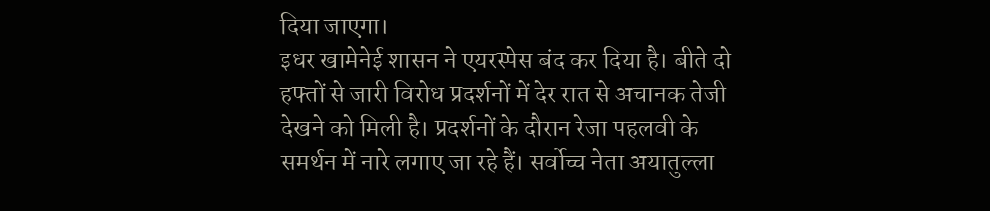दिया जाएगा।
इधर खामेनेई शासन ने एयरस्पेस बंद कर दिया है। बीते दो हफ्तों से जारी विरोध प्रदर्शनों में देर रात से अचानक तेजी देखने को मिली है। प्रदर्शनों के दौरान रेजा पहलवी के समर्थन में नारे लगाए जा रहे हैं। सर्वोच्च नेता अयातुल्ला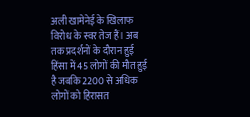अली खामेनेई के खिलाफ विरोध के स्वर तेज हैं। अब तक प्रदर्शनों के दौरान हुई हिंसा में 45 लोगों की मौत हुई है जबकि 2200 से अधिक लोगों को हिरासत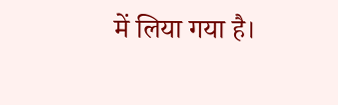में लिया गया है।